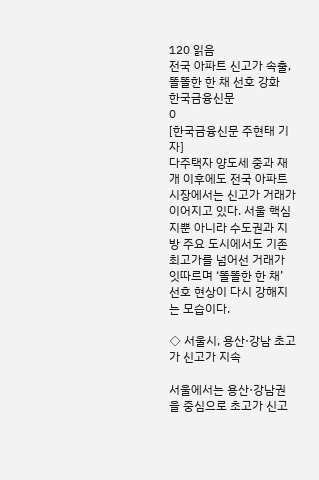120 읽음
전국 아파트 신고가 속출, 똘똘한 한 채 선호 강화
한국금융신문
0
[한국금융신문 주현태 기자]
다주택자 양도세 중과 재개 이후에도 전국 아파트 시장에서는 신고가 거래가 이어지고 있다. 서울 핵심지뿐 아니라 수도권과 지방 주요 도시에서도 기존 최고가를 넘어선 거래가 잇따르며 ‘똘똘한 한 채’ 선호 현상이 다시 강해지는 모습이다.

◇ 서울시, 용산·강남 초고가 신고가 지속

서울에서는 용산·강남권을 중심으로 초고가 신고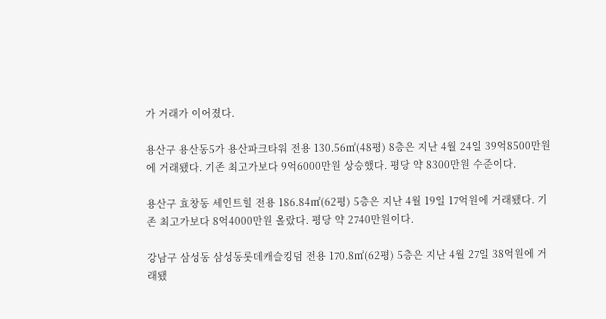가 거래가 이어졌다.

용산구 용산동5가 용산파크타워 전용 130.56㎡(48평) 8층은 지난 4월 24일 39억8500만원에 거래됐다. 기존 최고가보다 9억6000만원 상승했다. 평당 약 8300만원 수준이다.

용산구 효창동 세인트힐 전용 186.84㎡(62평) 5층은 지난 4월 19일 17억원에 거래됐다. 기존 최고가보다 8억4000만원 올랐다. 평당 약 2740만원이다.

강남구 삼성동 삼성동롯데캐슬킹덤 전용 170.8㎡(62평) 5층은 지난 4월 27일 38억원에 거래됐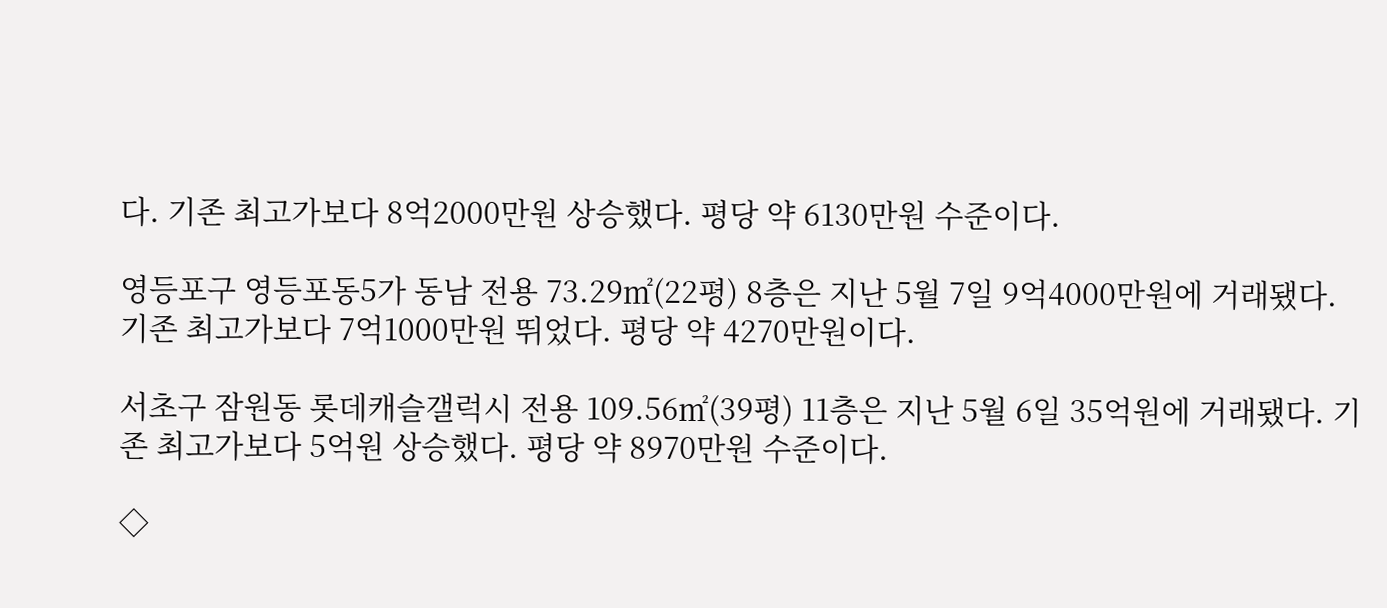다. 기존 최고가보다 8억2000만원 상승했다. 평당 약 6130만원 수준이다.

영등포구 영등포동5가 동남 전용 73.29㎡(22평) 8층은 지난 5월 7일 9억4000만원에 거래됐다. 기존 최고가보다 7억1000만원 뛰었다. 평당 약 4270만원이다.

서초구 잠원동 롯데캐슬갤럭시 전용 109.56㎡(39평) 11층은 지난 5월 6일 35억원에 거래됐다. 기존 최고가보다 5억원 상승했다. 평당 약 8970만원 수준이다.

◇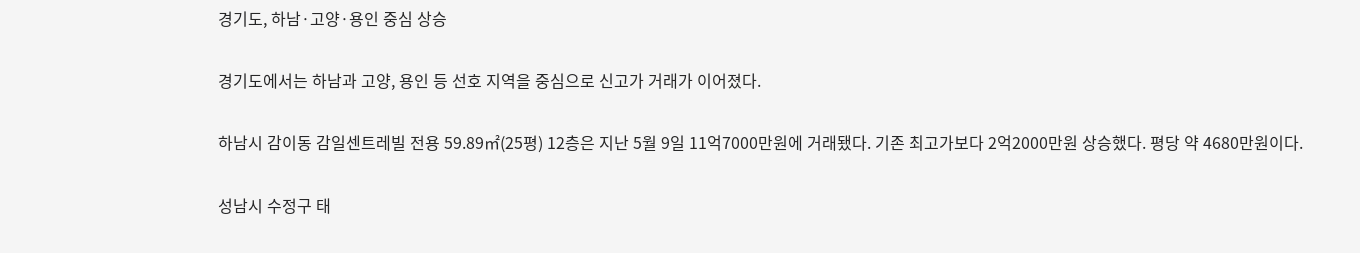경기도, 하남·고양·용인 중심 상승

경기도에서는 하남과 고양, 용인 등 선호 지역을 중심으로 신고가 거래가 이어졌다.

하남시 감이동 감일센트레빌 전용 59.89㎡(25평) 12층은 지난 5월 9일 11억7000만원에 거래됐다. 기존 최고가보다 2억2000만원 상승했다. 평당 약 4680만원이다.

성남시 수정구 태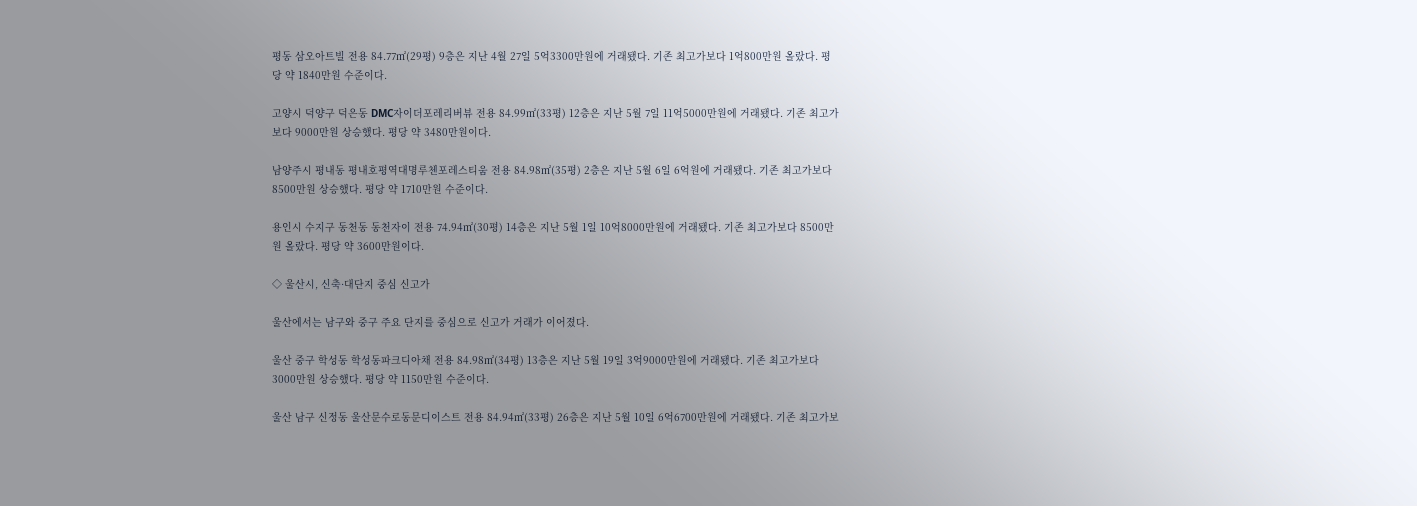평동 삼오아트빌 전용 84.77㎡(29평) 9층은 지난 4월 27일 5억3300만원에 거래됐다. 기존 최고가보다 1억800만원 올랐다. 평당 약 1840만원 수준이다.

고양시 덕양구 덕은동 DMC자이더포레리버뷰 전용 84.99㎡(33평) 12층은 지난 5월 7일 11억5000만원에 거래됐다. 기존 최고가보다 9000만원 상승했다. 평당 약 3480만원이다.

남양주시 평내동 평내호평역대명루첸포레스티움 전용 84.98㎡(35평) 2층은 지난 5월 6일 6억원에 거래됐다. 기존 최고가보다 8500만원 상승했다. 평당 약 1710만원 수준이다.

용인시 수지구 동천동 동천자이 전용 74.94㎡(30평) 14층은 지난 5월 1일 10억8000만원에 거래됐다. 기존 최고가보다 8500만원 올랐다. 평당 약 3600만원이다.

◇ 울산시, 신축·대단지 중심 신고가

울산에서는 남구와 중구 주요 단지를 중심으로 신고가 거래가 이어졌다.

울산 중구 학성동 학성동파크디아채 전용 84.98㎡(34평) 13층은 지난 5월 19일 3억9000만원에 거래됐다. 기존 최고가보다 3000만원 상승했다. 평당 약 1150만원 수준이다.

울산 남구 신정동 울산문수로동문디이스트 전용 84.94㎡(33평) 26층은 지난 5월 10일 6억6700만원에 거래됐다. 기존 최고가보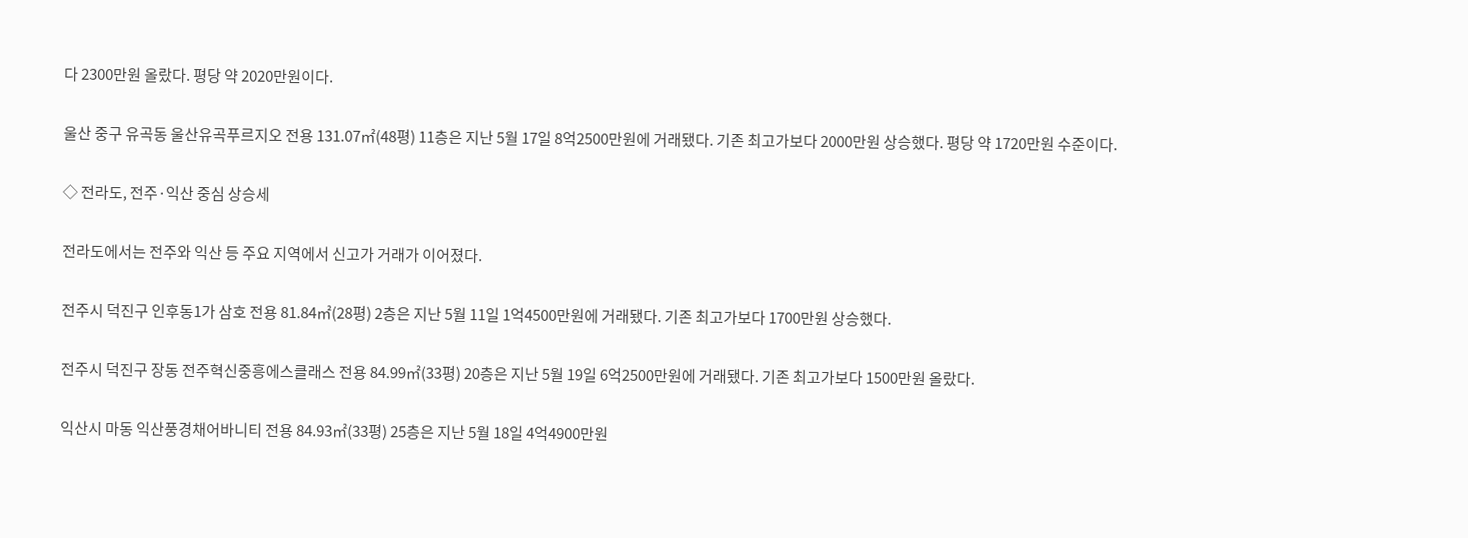다 2300만원 올랐다. 평당 약 2020만원이다.

울산 중구 유곡동 울산유곡푸르지오 전용 131.07㎡(48평) 11층은 지난 5월 17일 8억2500만원에 거래됐다. 기존 최고가보다 2000만원 상승했다. 평당 약 1720만원 수준이다.

◇ 전라도, 전주·익산 중심 상승세

전라도에서는 전주와 익산 등 주요 지역에서 신고가 거래가 이어졌다.

전주시 덕진구 인후동1가 삼호 전용 81.84㎡(28평) 2층은 지난 5월 11일 1억4500만원에 거래됐다. 기존 최고가보다 1700만원 상승했다.

전주시 덕진구 장동 전주혁신중흥에스클래스 전용 84.99㎡(33평) 20층은 지난 5월 19일 6억2500만원에 거래됐다. 기존 최고가보다 1500만원 올랐다.

익산시 마동 익산풍경채어바니티 전용 84.93㎡(33평) 25층은 지난 5월 18일 4억4900만원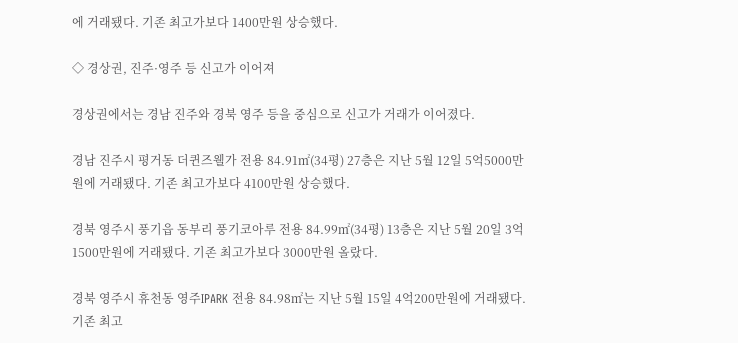에 거래됐다. 기존 최고가보다 1400만원 상승했다.

◇ 경상권, 진주·영주 등 신고가 이어져

경상권에서는 경남 진주와 경북 영주 등을 중심으로 신고가 거래가 이어졌다.

경남 진주시 평거동 더퀸즈웰가 전용 84.91㎡(34평) 27층은 지난 5월 12일 5억5000만원에 거래됐다. 기존 최고가보다 4100만원 상승했다.

경북 영주시 풍기읍 동부리 풍기코아루 전용 84.99㎡(34평) 13층은 지난 5월 20일 3억1500만원에 거래됐다. 기존 최고가보다 3000만원 올랐다.

경북 영주시 휴천동 영주IPARK 전용 84.98㎡는 지난 5월 15일 4억200만원에 거래됐다. 기존 최고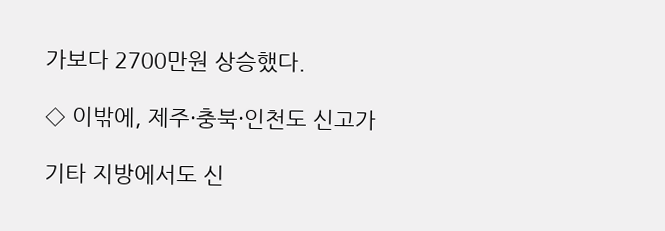가보다 2700만원 상승했다.

◇ 이밖에, 제주·충북·인천도 신고가

기타 지방에서도 신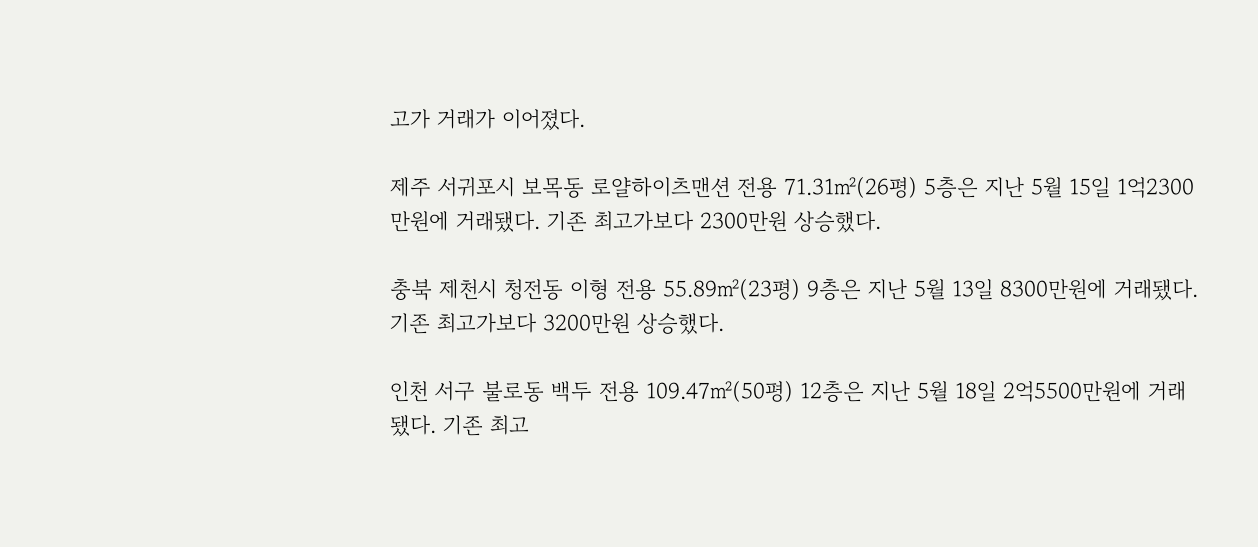고가 거래가 이어졌다.

제주 서귀포시 보목동 로얄하이츠맨션 전용 71.31㎡(26평) 5층은 지난 5월 15일 1억2300만원에 거래됐다. 기존 최고가보다 2300만원 상승했다.

충북 제천시 청전동 이형 전용 55.89㎡(23평) 9층은 지난 5월 13일 8300만원에 거래됐다. 기존 최고가보다 3200만원 상승했다.

인천 서구 불로동 백두 전용 109.47㎡(50평) 12층은 지난 5월 18일 2억5500만원에 거래됐다. 기존 최고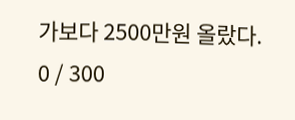가보다 2500만원 올랐다.
0 / 300